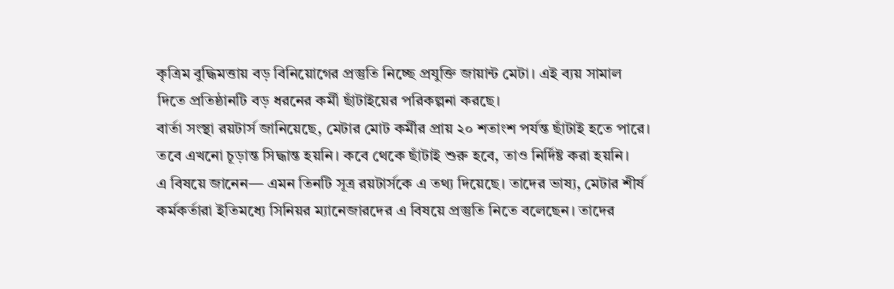কৃত্রিম বুদ্ধিমত্তায় বড় বিনিয়োগের প্রস্তুতি নিচ্ছে প্রযুক্তি জায়ান্ট মেটা। এই ব্যয় সামাল দিতে প্রতিষ্ঠানটি বড় ধরনের কর্মী ছাঁটাইয়ের পরিকল্পনা করছে।
বার্তা সংস্থা রয়টার্স জানিয়েছে, মেটার মোট কর্মীর প্রায় ২০ শতাংশ পর্যন্ত ছাঁটাই হতে পারে। তবে এখনো চূড়ান্ত সিদ্ধান্ত হয়নি। কবে থেকে ছাঁটাই শুরু হবে, তাও নির্দিষ্ট করা হয়নি।
এ বিষয়ে জানেন— এমন তিনটি সূত্র রয়টার্সকে এ তথ্য দিয়েছে। তাদের ভাষ্য, মেটার শীর্ষ কর্মকর্তারা ইতিমধ্যে সিনিয়র ম্যানেজারদের এ বিষয়ে প্রস্তুতি নিতে বলেছেন। তাদের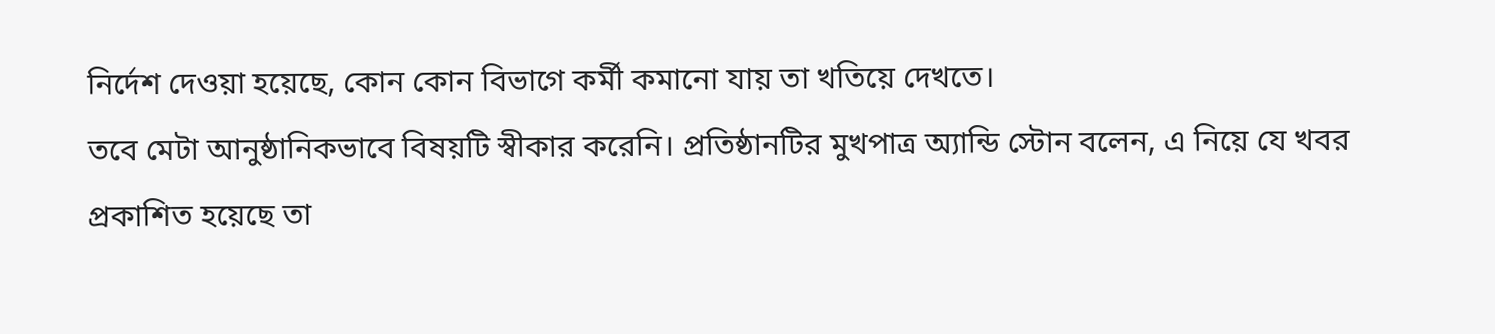নির্দেশ দেওয়া হয়েছে, কোন কোন বিভাগে কর্মী কমানো যায় তা খতিয়ে দেখতে।
তবে মেটা আনুষ্ঠানিকভাবে বিষয়টি স্বীকার করেনি। প্রতিষ্ঠানটির মুখপাত্র অ্যান্ডি স্টোন বলেন, এ নিয়ে যে খবর প্রকাশিত হয়েছে তা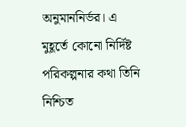অনুমাননির্ভর। এ মুহূর্তে কোনো নির্দিষ্ট পরিকল্পনার কথা তিনি নিশ্চিত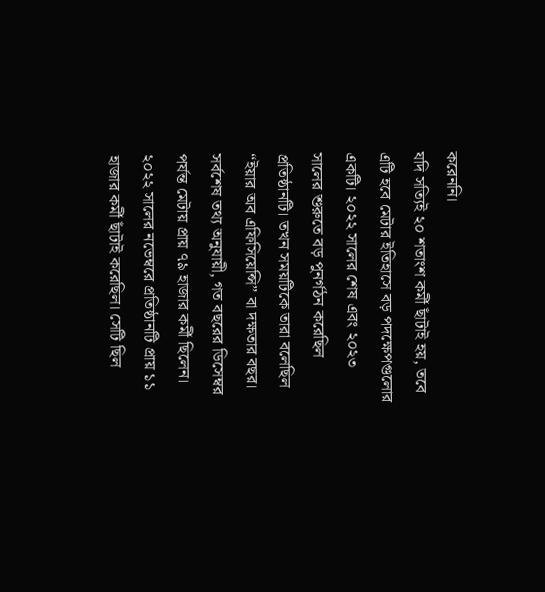করেননি।
যদি সত্যিই ২০ শতাংশ কর্মী ছাঁটাই হয়, তবে এটি হবে মেটার ইতিহাসে বড় পদক্ষেপগুলোর একটি। ২০২২ সালের শেষ এবং ২০২৩ সালের শুরুতে বড় পুনর্গঠন করেছিল প্রতিষ্ঠানটি। তখন সময়টিকে তারা বলেছিল “ইয়ার অব এফিসিয়েন্সি” বা দক্ষতার বছর।
সর্বশেষ তথ্য অনুযায়ী, গত বছরের ডিসেম্বর পর্যন্ত মেটায় প্রায় ৭৯ হাজার কর্মী ছিলেন। ২০২২ সালের নভেম্বরে প্রতিষ্ঠানটি প্রায় ১১ হাজার কর্মী ছাঁটাই করেছিল। সেটি ছিল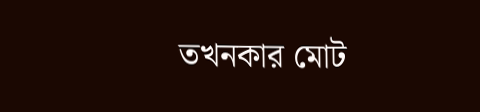তখনকার মোট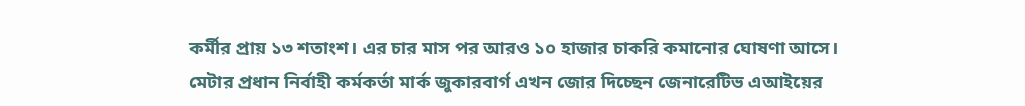কর্মীর প্রায় ১৩ শতাংশ। এর চার মাস পর আরও ১০ হাজার চাকরি কমানোর ঘোষণা আসে।
মেটার প্রধান নির্বাহী কর্মকর্তা মার্ক জুকারবার্গ এখন জোর দিচ্ছেন জেনারেটিভ এআইয়ের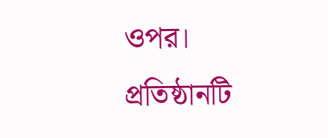ওপর। প্রতিষ্ঠানটি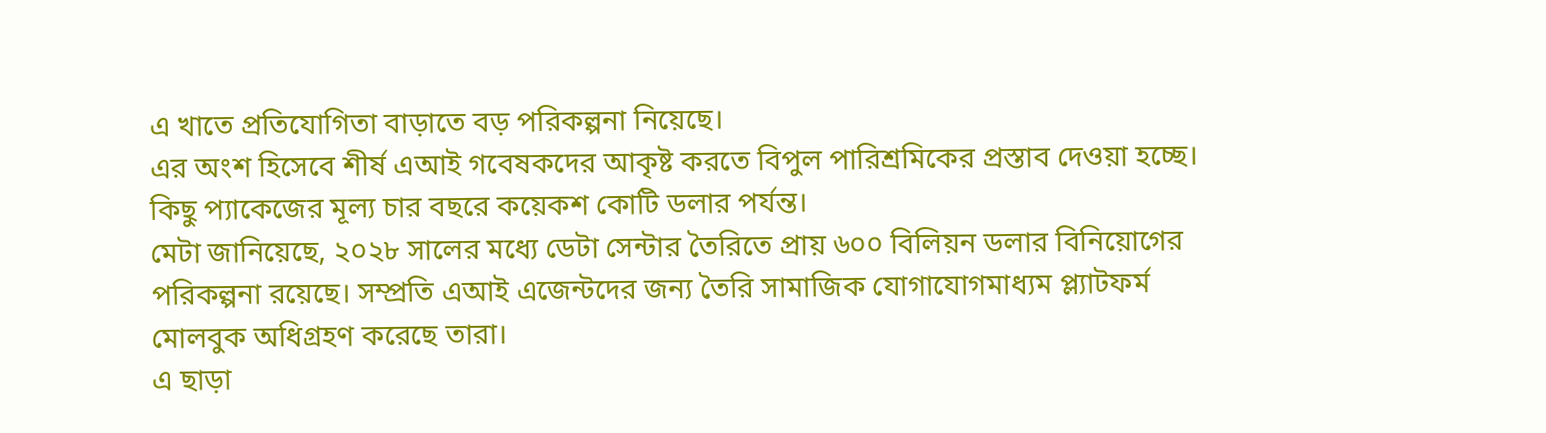এ খাতে প্রতিযোগিতা বাড়াতে বড় পরিকল্পনা নিয়েছে।
এর অংশ হিসেবে শীর্ষ এআই গবেষকদের আকৃষ্ট করতে বিপুল পারিশ্রমিকের প্রস্তাব দেওয়া হচ্ছে। কিছু প্যাকেজের মূল্য চার বছরে কয়েকশ কোটি ডলার পর্যন্ত।
মেটা জানিয়েছে, ২০২৮ সালের মধ্যে ডেটা সেন্টার তৈরিতে প্রায় ৬০০ বিলিয়ন ডলার বিনিয়োগের পরিকল্পনা রয়েছে। সম্প্রতি এআই এজেন্টদের জন্য তৈরি সামাজিক যোগাযোগমাধ্যম প্ল্যাটফর্ম মোলবুক অধিগ্রহণ করেছে তারা।
এ ছাড়া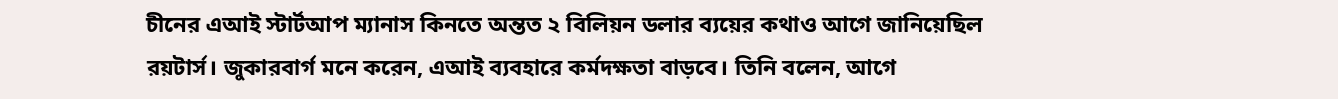চীনের এআই স্টার্টআপ ম্যানাস কিনতে অন্তত ২ বিলিয়ন ডলার ব্যয়ের কথাও আগে জানিয়েছিল রয়টার্স। জুকারবার্গ মনে করেন, এআই ব্যবহারে কর্মদক্ষতা বাড়বে। তিনি বলেন, আগে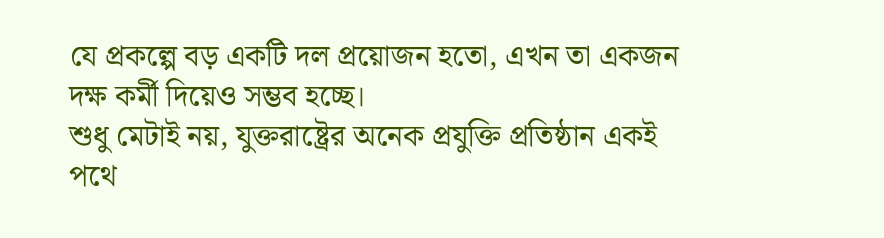যে প্রকল্পে বড় একটি দল প্রয়োজন হতো, এখন তা একজন দক্ষ কর্মী দিয়েও সম্ভব হচ্ছে।
শুধু মেটাই নয়, যুক্তরাষ্ট্রের অনেক প্রযুক্তি প্রতিষ্ঠান একই পথে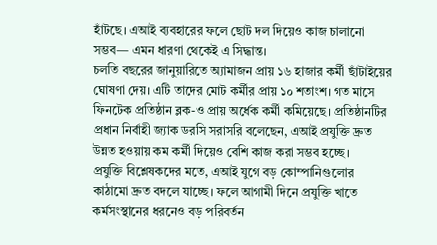হাঁটছে। এআই ব্যবহারের ফলে ছোট দল দিয়েও কাজ চালানো সম্ভব— এমন ধারণা থেকেই এ সিদ্ধান্ত।
চলতি বছরের জানুয়ারিতে অ্যামাজন প্রায় ১৬ হাজার কর্মী ছাঁটাইয়ের ঘোষণা দেয়। এটি তাদের মোট কর্মীর প্রায় ১০ শতাংশ। গত মাসে ফিনটেক প্রতিষ্ঠান ব্লক-ও প্রায় অর্ধেক কর্মী কমিয়েছে। প্রতিষ্ঠানটির প্রধান নির্বাহী জ্যাক ডরসি সরাসরি বলেছেন, এআই প্রযুক্তি দ্রুত উন্নত হওয়ায় কম কর্মী দিয়েও বেশি কাজ করা সম্ভব হচ্ছে।
প্রযুক্তি বিশ্লেষকদের মতে, এআই যুগে বড় কোম্পানিগুলোর কাঠামো দ্রুত বদলে যাচ্ছে। ফলে আগামী দিনে প্রযুক্তি খাতে কর্মসংস্থানের ধরনেও বড় পরিবর্তন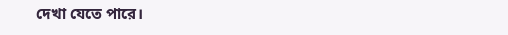দেখা যেতে পারে।